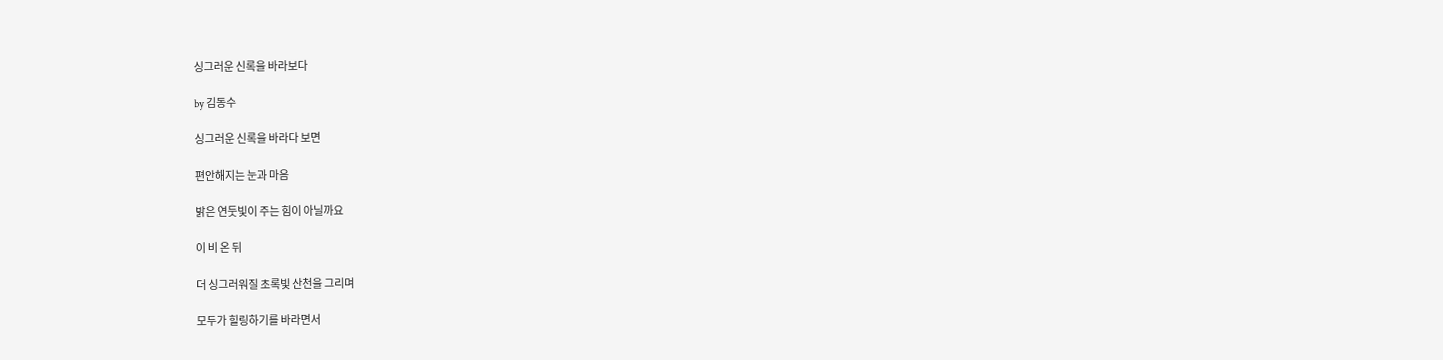싱그러운 신록을 바라보다

by 김동수

싱그러운 신록을 바라다 보면

편안해지는 눈과 마음

밝은 연둣빛이 주는 힘이 아닐까요

이 비 온 뒤

더 싱그러워질 초록빛 산천을 그리며

모두가 힐링하기를 바라면서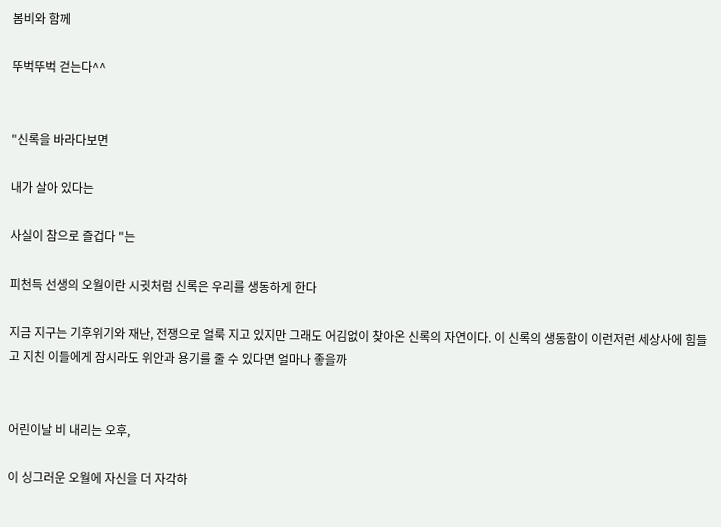봄비와 함께

뚜벅뚜벅 걷는다^^


"신록을 바라다보면

내가 살아 있다는

사실이 참으로 즐겁다 "는

피천득 선생의 오월이란 시귓처럼 신록은 우리를 생동하게 한다

지금 지구는 기후위기와 재난, 전쟁으로 얼룩 지고 있지만 그래도 어김없이 찾아온 신록의 자연이다. 이 신록의 생동함이 이런저런 세상사에 힘들고 지친 이들에게 잠시라도 위안과 용기를 줄 수 있다면 얼마나 좋을까


어린이날 비 내리는 오후,

이 싱그러운 오월에 자신을 더 자각하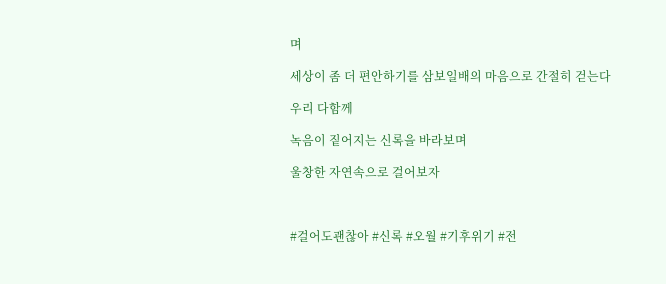며

세상이 좀 더 편안하기를 삼보일배의 마음으로 간절히 걷는다

우리 다함께

녹음이 짙어지는 신록을 바라보며

울창한 자연속으로 걸어보자



#걸어도괜찮아 #신록 #오월 #기후위기 #전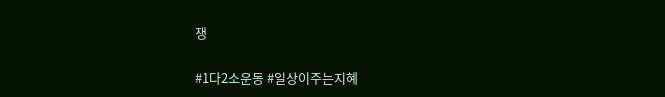쟁

#1다2소운동 #일상이주는지혜